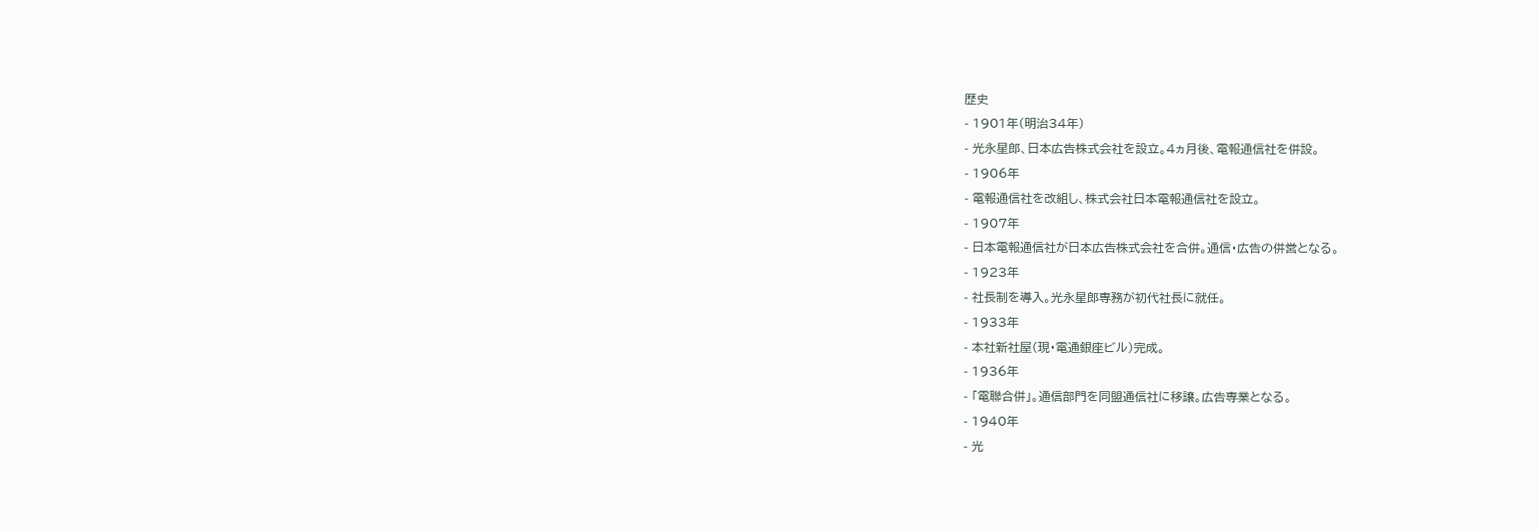歴史
- 1901年(明治34年)
- 光永星郎、日本広告株式会社を設立。4ヵ月後、電報通信社を併設。
- 1906年
- 電報通信社を改組し、株式会社日本電報通信社を設立。
- 1907年
- 日本電報通信社が日本広告株式会社を合併。通信・広告の併営となる。
- 1923年
- 社長制を導入。光永星郎専務が初代社長に就任。
- 1933年
- 本社新社屋(現・電通銀座ビル)完成。
- 1936年
- 「電聯合併」。通信部門を同盟通信社に移譲。広告専業となる。
- 1940年
- 光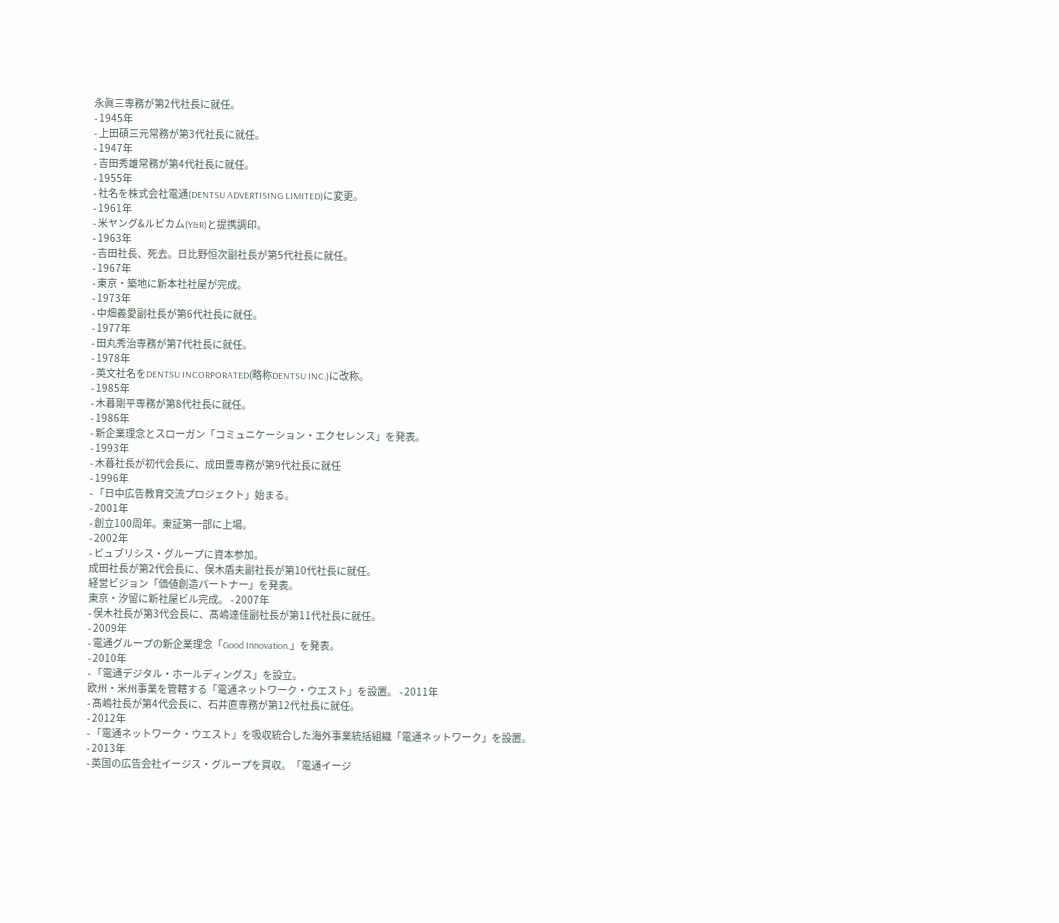永眞三専務が第2代社長に就任。
- 1945年
- 上田碩三元常務が第3代社長に就任。
- 1947年
- 吉田秀雄常務が第4代社長に就任。
- 1955年
- 社名を株式会社電通(DENTSU ADVERTISING LIMITED)に変更。
- 1961年
- 米ヤング&ルビカム(Y&R)と提携調印。
- 1963年
- 吉田社長、死去。日比野恒次副社長が第5代社長に就任。
- 1967年
- 東京・築地に新本社社屋が完成。
- 1973年
- 中畑義愛副社長が第6代社長に就任。
- 1977年
- 田丸秀治専務が第7代社長に就任。
- 1978年
- 英文社名をDENTSU INCORPORATED(略称DENTSU INC.)に改称。
- 1985年
- 木暮剛平専務が第8代社長に就任。
- 1986年
- 新企業理念とスローガン「コミュニケーション・エクセレンス」を発表。
- 1993年
- 木暮社長が初代会長に、成田豊専務が第9代社長に就任
- 1996年
- 「日中広告教育交流プロジェクト」始まる。
- 2001年
- 創立100周年。東証第一部に上場。
- 2002年
- ピュブリシス・グループに資本参加。
成田社長が第2代会長に、俣木盾夫副社長が第10代社長に就任。
経営ビジョン「価値創造パートナー」を発表。
東京・汐留に新社屋ビル完成。 - 2007年
- 俣木社長が第3代会長に、髙嶋達佳副社長が第11代社長に就任。
- 2009年
- 電通グループの新企業理念「Good Innovation.」を発表。
- 2010年
- 「電通デジタル・ホールディングス」を設立。
欧州・米州事業を管轄する「電通ネットワーク・ウエスト」を設置。 - 2011年
- 髙嶋社長が第4代会長に、石井直専務が第12代社長に就任。
- 2012年
- 「電通ネットワーク・ウエスト」を吸収統合した海外事業統括組織「電通ネットワーク」を設置。
- 2013年
- 英国の広告会社イージス・グループを買収。「電通イージ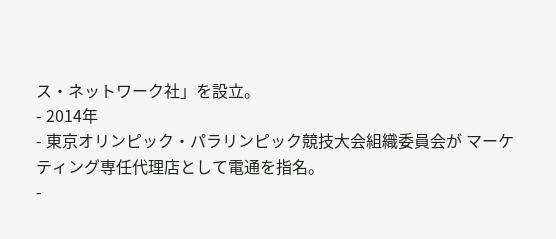ス・ネットワーク社」を設立。
- 2014年
- 東京オリンピック・パラリンピック競技大会組織委員会が マーケティング専任代理店として電通を指名。
-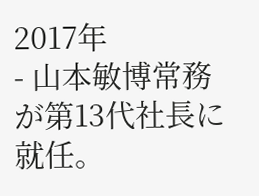2017年
- 山本敏博常務が第13代社長に就任。